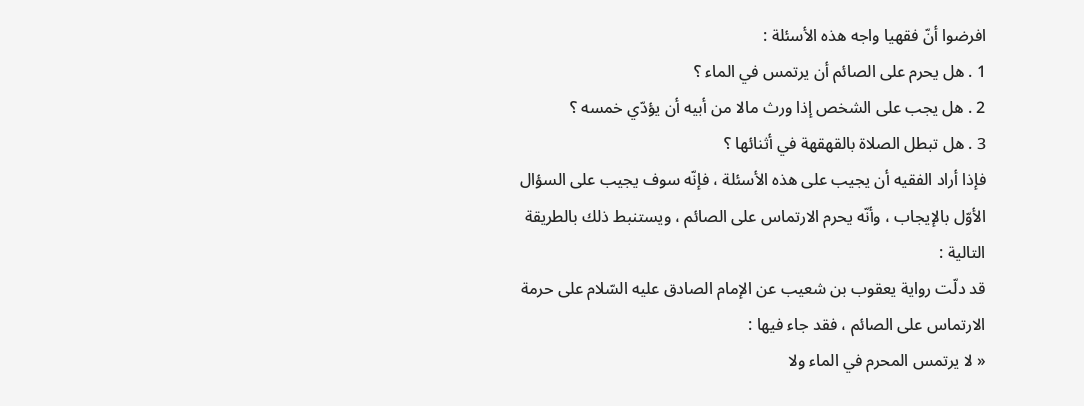افرضوا أنّ فقهيا واجه هذه الأسئلة :
1 . هل يحرم على الصائم أن يرتمس في الماء ؟
2 . هل يجب على الشخص إذا ورث مالا من أبيه أن يؤدّي خمسه ؟
3 . هل تبطل الصلاة بالقهقهة في أثنائها ؟
فإذا أراد الفقيه أن يجيب على هذه الأسئلة ، فإنّه سوف يجيب على السؤال الأوّل بالإيجاب ، وأنّه يحرم الارتماس على الصائم ، ويستنبط ذلك بالطريقة التالية :
قد دلّت رواية يعقوب بن شعيب عن الإمام الصادق عليه السّلام على حرمة الارتماس على الصائم ، فقد جاء فيها :
« لا يرتمس المحرم في الماء ولا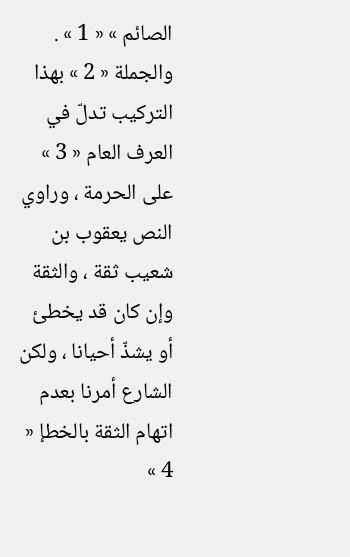الصائم » « 1 » .
والجملة « 2 » بهذا التركيب تدلّ في العرف العام « 3 » على الحرمة ، وراوي النص يعقوب بن شعيب ثقة ، والثقة وإن كان قد يخطئ أو يشذّ أحيانا ، ولكن الشارع أمرنا بعدم اتهام الثقة بالخطإ « 4 »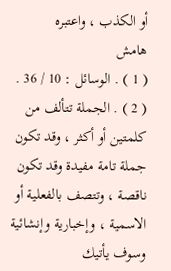أو الكذب ، واعتبره
هامش
( 1 ) . الوسائل : 10 / 36 .
( 2 ) . الجملة تتألف من كلمتين أو أكثر ، وقد تكون جملة تامة مفيدة وقد تكون ناقصة ، وتتصف بالفعلية أو الاسمية ، وإخبارية وإنشائية وسوف يأتيك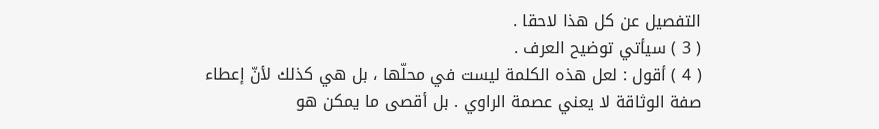التفصيل عن كل هذا لاحقا .
( 3 ) سيأتي توضيح العرف .
( 4 ) أقول : لعل هذه الكلمة ليست في محلّها ، بل هي كذلك لأنّ إعطاء صفة الوثاقة لا يعني عصمة الراوي . بل أقصى ما يمكن هو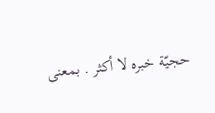حجيّة خبره لا أكثر . بمعنى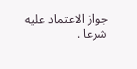جواز الاعتماد عليه شرعا .